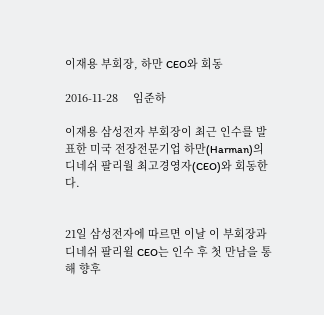이재용 부회장, 하만 CEO와 회동

2016-11-28     임준하

이재용 삼성전자 부회장이 최근 인수를 발표한 미국 전장전문기업 하만(Harman)의 디네쉬 팔리월 최고경영자(CEO)와 회동한다.


21일 삼성전자에 따르면 이날 이 부회장과 디네쉬 팔리윌 CEO는 인수 후 첫 만남을 통해 향후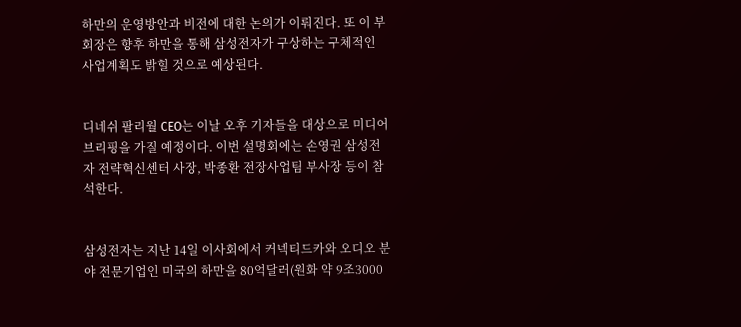하만의 운영방안과 비전에 대한 논의가 이뤄진다. 또 이 부회장은 향후 하만을 통해 삼성전자가 구상하는 구체적인 사업계획도 밝힐 것으로 예상된다.


디네쉬 팔리월 CEO는 이날 오후 기자들을 대상으로 미디어브리핑을 가질 예정이다. 이번 설명회에는 손영권 삼성전자 전략혁신센터 사장, 박종환 전장사업팀 부사장 등이 참석한다.


삼성전자는 지난 14일 이사회에서 커넥티드카와 오디오 분야 전문기업인 미국의 하만을 80억달러(원화 약 9조3000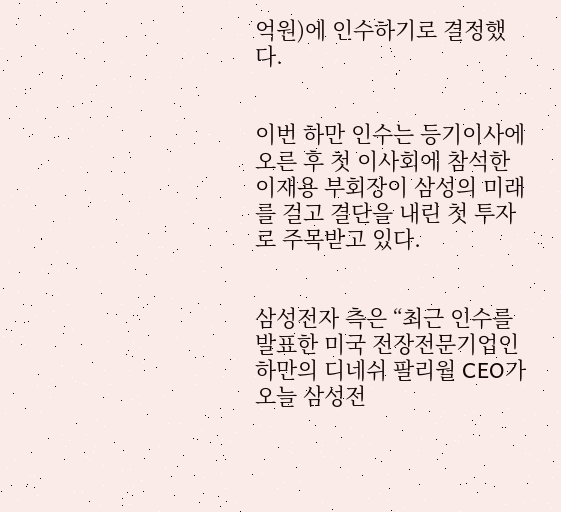억원)에 인수하기로 결정했다.


이번 하만 인수는 등기이사에 오른 후 첫 이사회에 참석한 이재용 부회장이 삼성의 미래를 걸고 결단을 내린 첫 투자로 주목받고 있다.


삼성전자 측은 “최근 인수를 발표한 미국 전장전문기업인 하만의 디네쉬 팔리월 CEO가 오늘 삼성전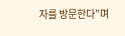자를 방문한다”며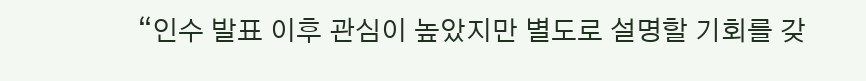“인수 발표 이후 관심이 높았지만 별도로 설명할 기회를 갖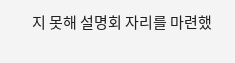지 못해 설명회 자리를 마련했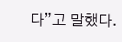다”고 말했다.